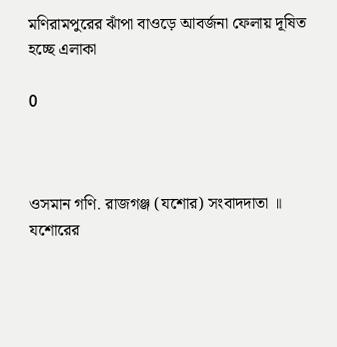মণিরামপুরের ঝাঁপা বাওড়ে আবর্জনা ফেলায় দূষিত হচ্ছে এলাকা

0



ওসমান গণি. রাজগঞ্জ (যশোর) সংবাদদাতা ॥ যশোরের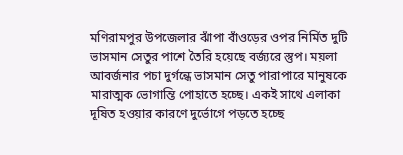মণিরামপুর উপজেলার ঝাঁপা বাঁওড়ের ওপর নির্মিত দুটি ভাসমান সেতুর পাশে তৈরি হয়েছে বর্জ্যরে স্তুপ। ময়লা আবর্জনার পচা দুর্গন্ধে ভাসমান সেতু পারাপারে মানুষকে মারাত্মক ভোগান্তি পোহাতে হচ্ছে। একই সাথে এলাকা দূষিত হওয়ার কারণে দুর্ভোগে পড়তে হচ্ছে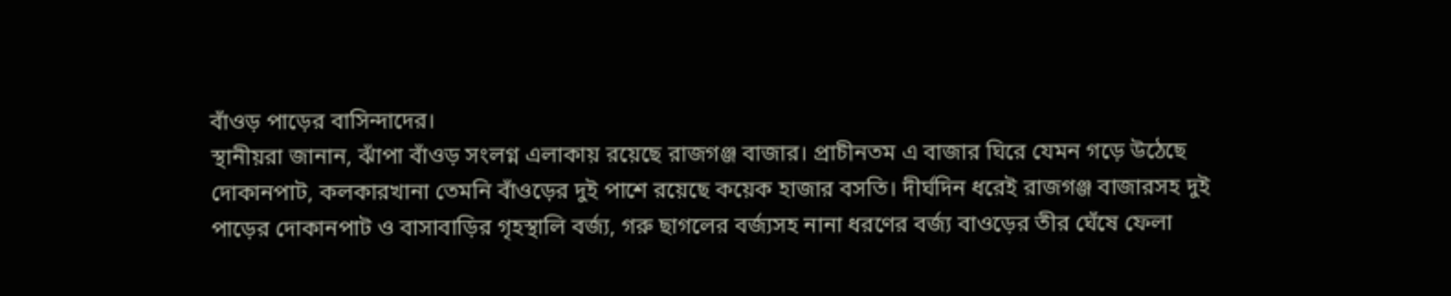বাঁওড় পাড়ের বাসিন্দাদের।
স্থানীয়রা জানান, ঝাঁপা বাঁওড় সংলগ্ন এলাকায় রয়েছে রাজগঞ্জ বাজার। প্রাচীনতম এ বাজার ঘিরে যেমন গড়ে উঠেছে দোকানপাট, কলকারখানা তেমনি বাঁওড়ের দুই পাশে রয়েছে কয়েক হাজার বসতি। দীর্ঘদিন ধরেই রাজগঞ্জ বাজারসহ দুই পাড়ের দোকানপাট ও বাসাবাড়ির গৃহস্থালি বর্জ্য, গরু ছাগলের বর্জ্যসহ নানা ধরণের বর্জ্য বাওড়ের তীর ঘেঁষে ফেলা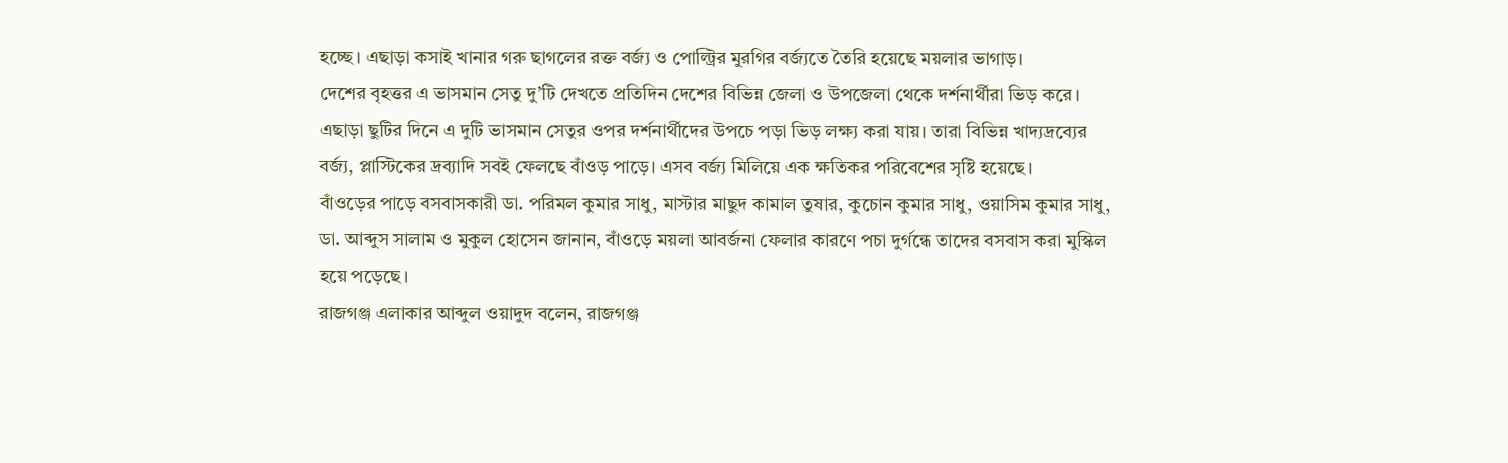হচ্ছে। এছাড়া কসাই খানার গরু ছাগলের রক্ত বর্জ্য ও পোল্ট্রির মুরগির বর্জ্যতে তৈরি হয়েছে ময়লার ভাগাড়।
দেশের বৃহত্তর এ ভাসমান সেতু দু’টি দেখতে প্রতিদিন দেশের বিভিন্ন জেলা ও উপজেলা থেকে দর্শনার্থীরা ভিড় করে। এছাড়া ছুটির দিনে এ দুটি ভাসমান সেতুর ওপর দর্শনার্থীদের উপচে পড়া ভিড় লক্ষ্য করা যায়। তারা বিভিন্ন খাদ্যদ্রব্যের বর্জ্য, প্লাস্টিকের দ্রব্যাদি সবই ফেলছে বাঁওড় পাড়ে। এসব বর্জ্য মিলিয়ে এক ক্ষতিকর পরিবেশের সৃষ্টি হয়েছে।
বাঁওড়ের পাড়ে বসবাসকারী ডা. পরিমল কুমার সাধু, মাস্টার মাছুদ কামাল তুষার, কুচোন কুমার সাধু, ওয়াসিম কুমার সাধু, ডা. আব্দুস সালাম ও মুকুল হোসেন জানান, বাঁওড়ে ময়লা আবর্জনা ফেলার কারণে পচা দুর্গন্ধে তাদের বসবাস করা মুস্কিল হয়ে পড়েছে।
রাজগঞ্জ এলাকার আব্দুল ওয়াদুদ বলেন, রাজগঞ্জ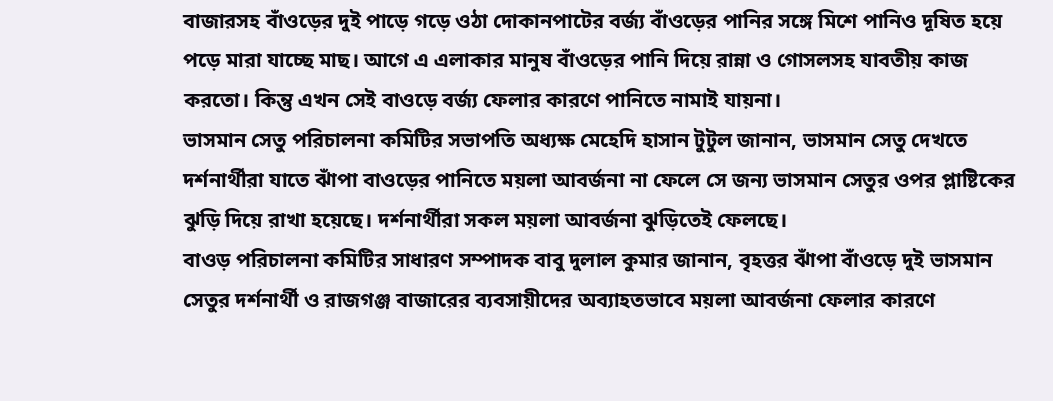বাজারসহ বাঁওড়ের দুই পাড়ে গড়ে ওঠা দোকানপাটের বর্জ্য বাঁওড়ের পানির সঙ্গে মিশে পানিও দূষিত হয়ে পড়ে মারা যাচ্ছে মাছ। আগে এ এলাকার মানুষ বাঁওড়ের পানি দিয়ে রান্না ও গোসলসহ যাবতীয় কাজ করতো। কিন্তু এখন সেই বাওড়ে বর্জ্য ফেলার কারণে পানিতে নামাই যায়না।
ভাসমান সেতু পরিচালনা কমিটির সভাপতি অধ্যক্ষ মেহেদি হাসান টুটুল জানান, ভাসমান সেতু দেখতে দর্শনার্থীরা যাতে ঝাঁপা বাওড়ের পানিতে ময়লা আবর্জনা না ফেলে সে জন্য ভাসমান সেতুর ওপর প্লাষ্টিকের ঝুড়ি দিয়ে রাখা হয়েছে। দর্শনার্থীরা সকল ময়লা আবর্জনা ঝুড়িতেই ফেলছে।
বাওড় পরিচালনা কমিটির সাধারণ সম্পাদক বাবু দুলাল কুমার জানান, বৃহত্তর ঝাঁপা বাঁওড়ে দুই ভাসমান সেতুর দর্শনার্থী ও রাজগঞ্জ বাজারের ব্যবসায়ীদের অব্যাহতভাবে ময়লা আবর্জনা ফেলার কারণে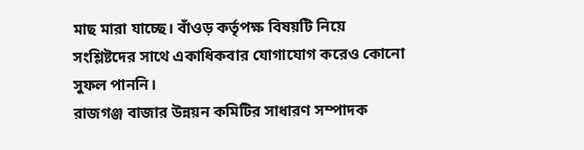মাছ মারা যাচ্ছে। বাঁওড় কর্তৃপক্ষ বিষয়টি নিয়ে সংশ্লিষ্টদের সাথে একাধিকবার যোগাযোগ করেও কোনো সুফল পাননি।
রাজগঞ্জ বাজার উন্নয়ন কমিটির সাধারণ সম্পাদক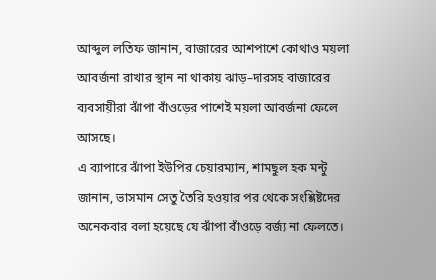আব্দুল লতিফ জানান, বাজারের আশপাশে কোথাও ময়লা আবর্জনা রাখার স্থান না থাকায় ঝাড়–দারসহ বাজারের ব্যবসায়ীরা ঝাঁপা বাঁওড়ের পাশেই ময়লা আবর্জনা ফেলে আসছে।
এ ব্যাপারে ঝাঁপা ইউপির চেয়ারম্যান, শামছুল হক মন্টু জানান, ভাসমান সেতু তৈরি হওয়ার পর থেকে সংশ্লিষ্টদের অনেকবার বলা হয়েছে যে ঝাঁপা বাঁওড়ে বর্জ্য না ফেলতে।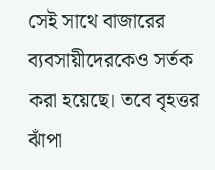সেই সাথে বাজারের ব্যবসায়ীদেরকেও সর্তক করা হয়েছে। তবে বৃহত্তর ঝাঁপা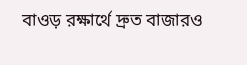বাওড় রক্ষার্থে দ্রুত বাজারও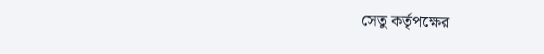সেতু কর্তৃপক্ষের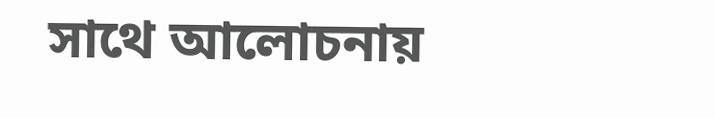সাথে আলোচনায়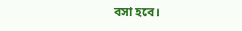বসা হবে।